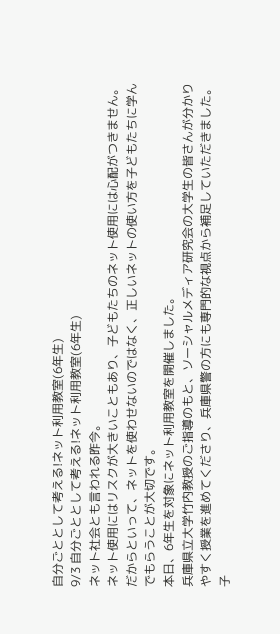自分ごととして考える!ネット利用教室(6年生)
9/3 自分ごととして考える!ネット利用教室(6年生)
ネット社会とも言われる昨今。
ネット使用にはリスクが大きいこともあり、子どもたちのネット使用には心配がつきません。
だからといって、ネットを使わせないのではなく、正しいネットの使い方を子どもたちに学んでもらうことが大切です。
本日、6年生を対象にネット利用教室を開催しました。
兵庫県立大学竹内教授のご指導のもと、ソーシャルメディア研究会の大学生の皆さんが分かりやすく授業を進めてくださり、兵庫県警の方にも専門的な視点から補足していただきました。
子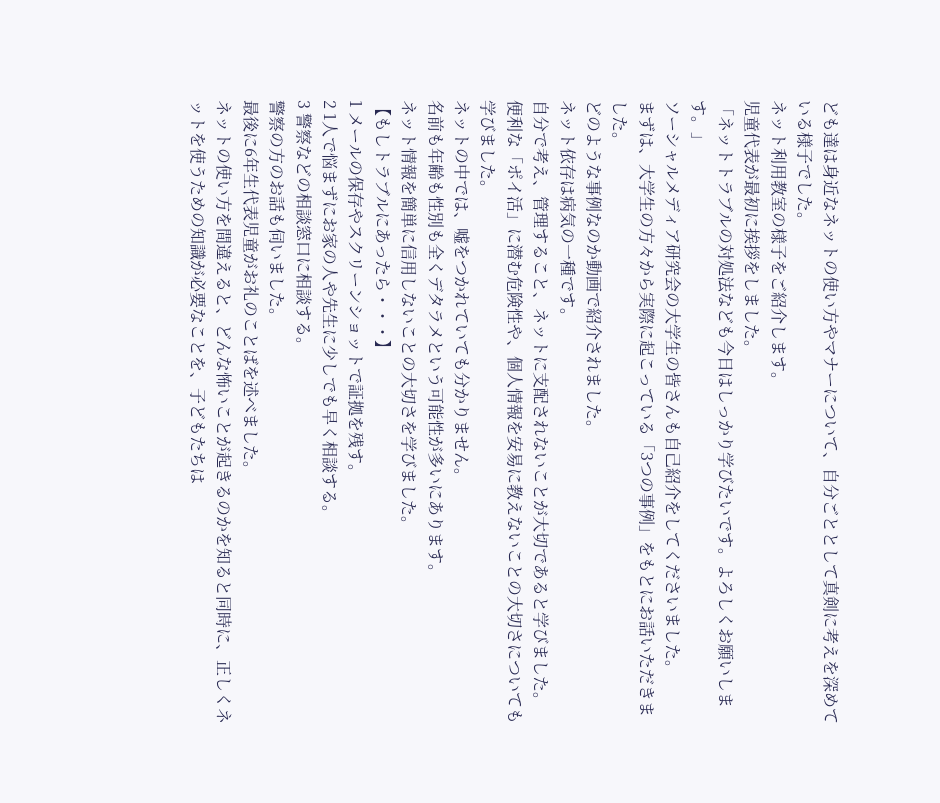ども達は身近なネットの使い方やマナーについて、自分ごととして真剣に考えを深めている様子でした。
ネット利用教室の様子をご紹介します。
児童代表が最初に挨拶をしました。
「ネットトラブルの対処法なども今日はしっかり学びたいです。よろしくお願いします。」
ソーシャルメディア研究会の大学生の皆さんも自己紹介をしてくださいました。
まずは、大学生の方々から実際に起こっている「3つの事例」をもとにお話いただきました。
どのような事例なのか動画で紹介されました。
ネット依存は病気の一種です。
自分で考え、管理すること、ネットに支配されないことが大切であると学びました。
便利な「ポイ活」に潜む危険性や、個人情報を安易に教えないことの大切さについても学びました。
ネットの中では、嘘をつかれていても分かりません。
名前も年齢も性別も全くデタラメという可能性が多いにあります。
ネット情報を簡単に信用しないことの大切さを学びました。
【もしトラブルにあったら・・・】
1 メールの保存やスクリーンショットで証拠を残す。
2 1人で悩まずにお家の人や先生に少しでも早く相談する。
3 警察などの相談窓口に相談する。
警察の方のお話も伺いました。
最後に6年生代表児童がお礼のことばを述べました。
ネットの使い方を間違えると、どんな怖いことが起きるのかを知ると同時に、正しくネットを使うための知識が必要なことを、子どもたちは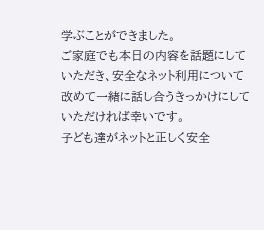学ぶことができました。
ご家庭でも本日の内容を話題にしていただき、安全なネット利用について改めて一緒に話し合うきっかけにしていただければ幸いです。
子ども達がネットと正しく安全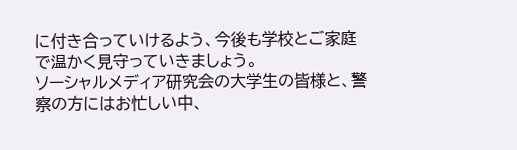に付き合っていけるよう、今後も学校とご家庭で温かく見守っていきましょう。
ソーシャルメディア研究会の大学生の皆様と、警察の方にはお忙しい中、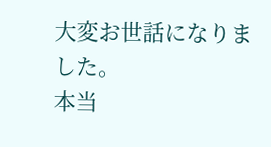大変お世話になりました。
本当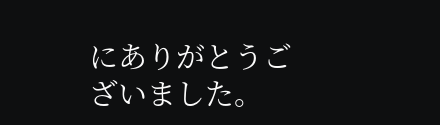にありがとうございました。